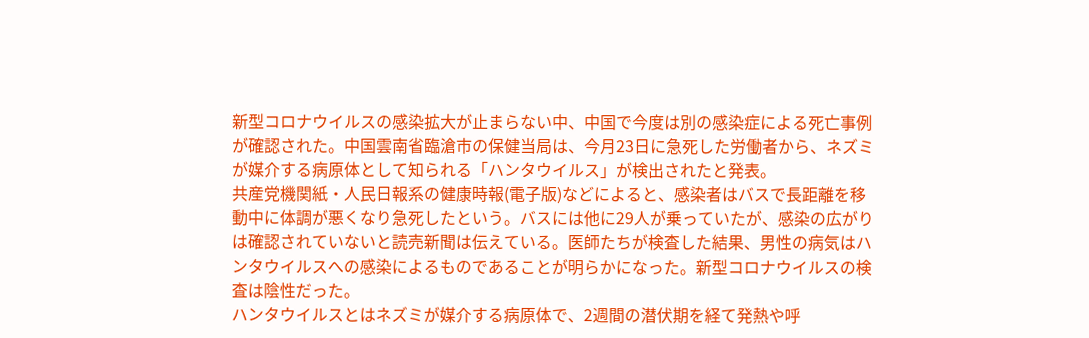新型コロナウイルスの感染拡大が止まらない中、中国で今度は別の感染症による死亡事例が確認された。中国雲南省臨滄市の保健当局は、今月23日に急死した労働者から、ネズミが媒介する病原体として知られる「ハンタウイルス」が検出されたと発表。
共産党機関紙・人民日報系の健康時報(電子版)などによると、感染者はバスで長距離を移動中に体調が悪くなり急死したという。バスには他に29人が乗っていたが、感染の広がりは確認されていないと読売新聞は伝えている。医師たちが検査した結果、男性の病気はハンタウイルスへの感染によるものであることが明らかになった。新型コロナウイルスの検査は陰性だった。
ハンタウイルスとはネズミが媒介する病原体で、2週間の潜伏期を経て発熱や呼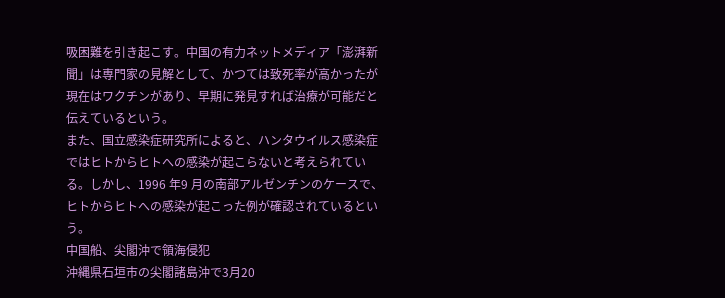吸困難を引き起こす。中国の有力ネットメディア「澎湃新聞」は専門家の見解として、かつては致死率が高かったが現在はワクチンがあり、早期に発見すれば治療が可能だと伝えているという。
また、国立感染症研究所によると、ハンタウイルス感染症ではヒトからヒトへの感染が起こらないと考えられている。しかし、1996 年9 月の南部アルゼンチンのケースで、ヒトからヒトへの感染が起こった例が確認されているという。
中国船、尖閣沖で領海侵犯
沖縄県石垣市の尖閣諸島沖で3月20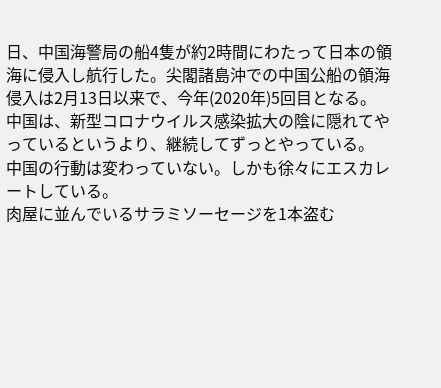日、中国海警局の船4隻が約2時間にわたって日本の領海に侵入し航行した。尖閣諸島沖での中国公船の領海侵入は2月13日以来で、今年(2020年)5回目となる。
中国は、新型コロナウイルス感染拡大の陰に隠れてやっているというより、継続してずっとやっている。
中国の行動は変わっていない。しかも徐々にエスカレートしている。
肉屋に並んでいるサラミソーセージを1本盗む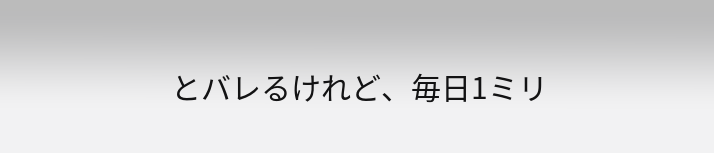とバレるけれど、毎日1ミリ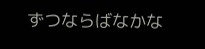ずつならばなかな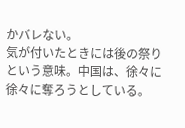かバレない。
気が付いたときには後の祭りという意味。中国は、徐々に徐々に奪ろうとしている。